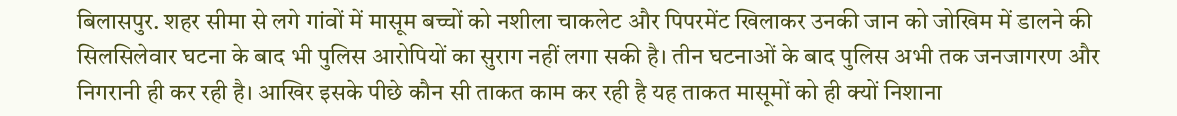बिलासपुर. शहर सीमा से लगे गांवों में मासूम बच्चों को नशीला चाकलेट और पिपरमेंट खिलाकर उनकी जान को जोखिम में डालने की सिलसिलेवार घटना के बाद भी पुलिस आरोपियों का सुराग नहीं लगा सकी है। तीन घटनाओं के बाद पुलिस अभी तक जनजागरण और निगरानी ही कर रही है। आखिर इसके पीछे कौन सी ताकत काम कर रही है यह ताकत मासूमों को ही क्यों निशाना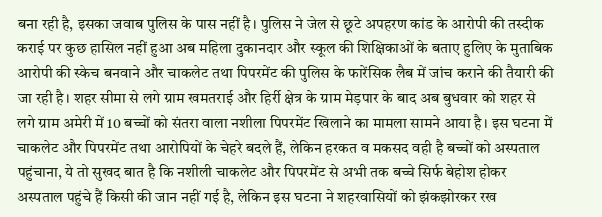बना रही है, इसका जवाब पुलिस के पास नहीं है। पुलिस ने जेल से छूटे अपहरण कांड के आरोपी की तस्दीक कराई पर कुछ हासिल नहीं हुआ अब महिला दुकानदार और स्कूल की शिक्षिकाओं के बताए हुलिए के मुताबिक आरोपी की स्केच बनवाने और चाकलेट तथा पिपरमेंट की पुलिस के फारेंसिक लैब में जांच कराने की तैयारी की जा रही है। शहर सीमा से लगे ग्राम खमतराई और हिर्री क्षेत्र के ग्राम मेड़पार के बाद अब बुधवार को शहर से लगे ग्राम अमेरी में 10 बच्चों को संतरा वाला नशीला पिपरमेंट खिलाने का मामला सामने आया है। इस घटना में चाकलेट और पिपरमेंट तथा आरोपियों के चेहरे बदले हैं, लेकिन हरकत व मकसद वही है बच्चों को अस्पताल पहुंचाना, ये तो सुखद बात है कि नशीली चाकलेट और पिपरमेंट से अभी तक बच्चे सिर्फ बेहोश होकर अस्पताल पहुंचे हैं किसी की जान नहीं गई है, लेकिन इस घटना ने शहरवासियों को झंकझोरकर रख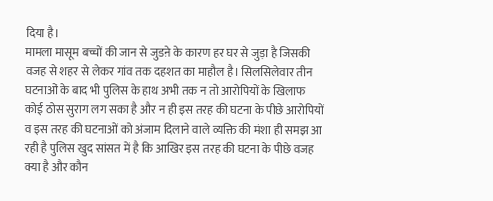दिया है।
मामला मासूम बच्चों की जान से जुडऩे के कारण हर घर से जुड़ा है जिसकी वजह से शहर से लेकर गांव तक दहशत का माहौल है। सिलसिलेवार तीन घटनाओं के बाद भी पुलिस के हाथ अभी तक न तो आरोपियों के खिलाफ कोई ठोस सुराग लग सका है और न ही इस तरह की घटना के पीछे आरोपियों व इस तरह की घटनाओं को अंजाम दिलाने वाले व्यक्ति की मंशा ही समझ आ रही है पुलिस खुद सांसत में है कि आखिर इस तरह की घटना के पीछे वजह क्या है और कौन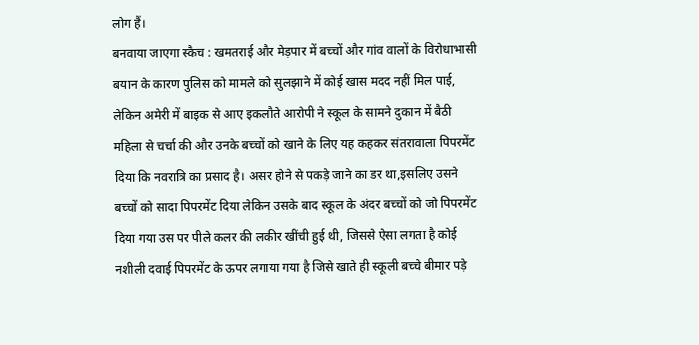लोग हैं।
बनवाया जाएगा स्कैच : खमतराई और मेड़पार में बच्चों और गांव वालों के विरोधाभासी बयान के कारण पुलिस को मामले को सुलझाने में कोई खास मदद नहीं मिल पाई, लेकिन अमेरी में बाइक से आए इकलौते आरोपी ने स्कूल के सामने दुकान में बैठी महिला से चर्चा की और उनके बच्चों को खाने के लिए यह कहकर संतरावाला पिपरमेंट दिया कि नवरात्रि का प्रसाद है। असर होने से पकड़े जाने का डर था,इसलिए उसने बच्चों को सादा पिपरमेंट दिया लेकिन उसके बाद स्कूल के अंदर बच्चों को जो पिपरमेंट दिया गया उस पर पीले कलर की लकीर खींची हुई थी, जिससे ऐसा लगता है कोई नशीली दवाई पिपरमेंट के ऊपर लगाया गया है जिसे खाते ही स्कूली बच्चे बीमार पड़े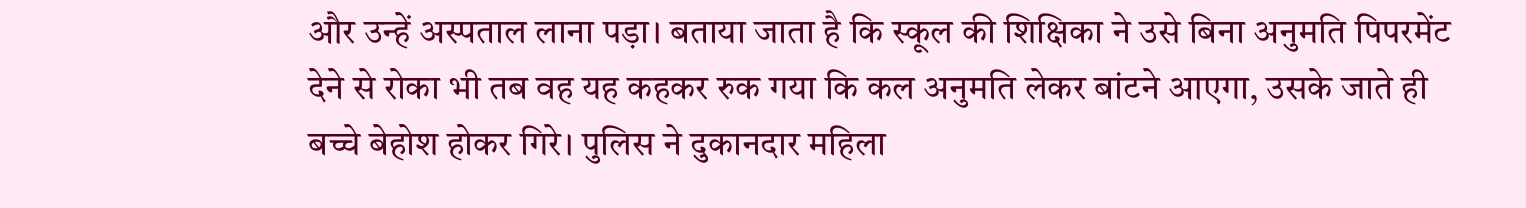और उन्हें अस्पताल लाना पड़ा। बताया जाता है कि स्कूल की शिक्षिका ने उसे बिना अनुमति पिपरमेंट देने से रोका भी तब वह यह कहकर रुक गया कि कल अनुमति लेकर बांटने आएगा, उसके जाते ही बच्चे बेहोश होकर गिरे। पुलिस ने दुकानदार महिला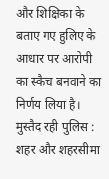और शिक्षिका के बताए गए हुलिए के आधार पर आरोपी का स्कैच बनवाने का निर्णय लिया है।
मुस्तैद रही पुलिस : शहर और शहरसीमा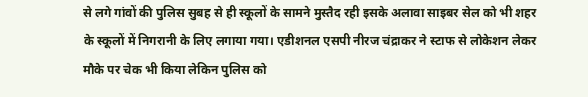से लगे गांवों की पुलिस सुबह से ही स्कूलों के सामने मुस्तैद रही इसके अलावा साइबर सेल को भी शहर के स्कूलों में निगरानी के लिए लगाया गया। एडीशनल एसपी नीरज चंद्राकर ने स्टाफ से लोकेशन लेकर मौके पर चेक भी किया लेकिन पुलिस को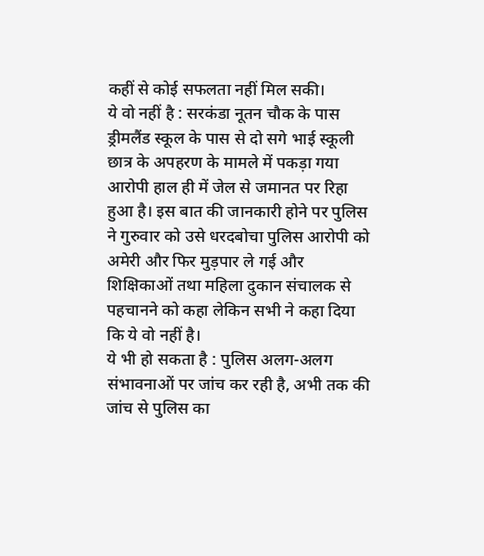कहीं से कोई सफलता नहीं मिल सकी।
ये वो नहीं है : सरकंडा नूतन चौक के पास ड्रीमलैंड स्कूल के पास से दो सगे भाई स्कूली छात्र के अपहरण के मामले में पकड़ा गया आरोपी हाल ही में जेल से जमानत पर रिहा हुआ है। इस बात की जानकारी होने पर पुलिस ने गुरुवार को उसे धरदबोचा पुलिस आरोपी को अमेरी और फिर मुड़पार ले गई और शिक्षिकाओं तथा महिला दुकान संचालक से पहचानने को कहा लेकिन सभी ने कहा दिया कि ये वो नहीं है।
ये भी हो सकता है : पुलिस अलग-अलग संभावनाओं पर जांच कर रही है, अभी तक की जांच से पुलिस का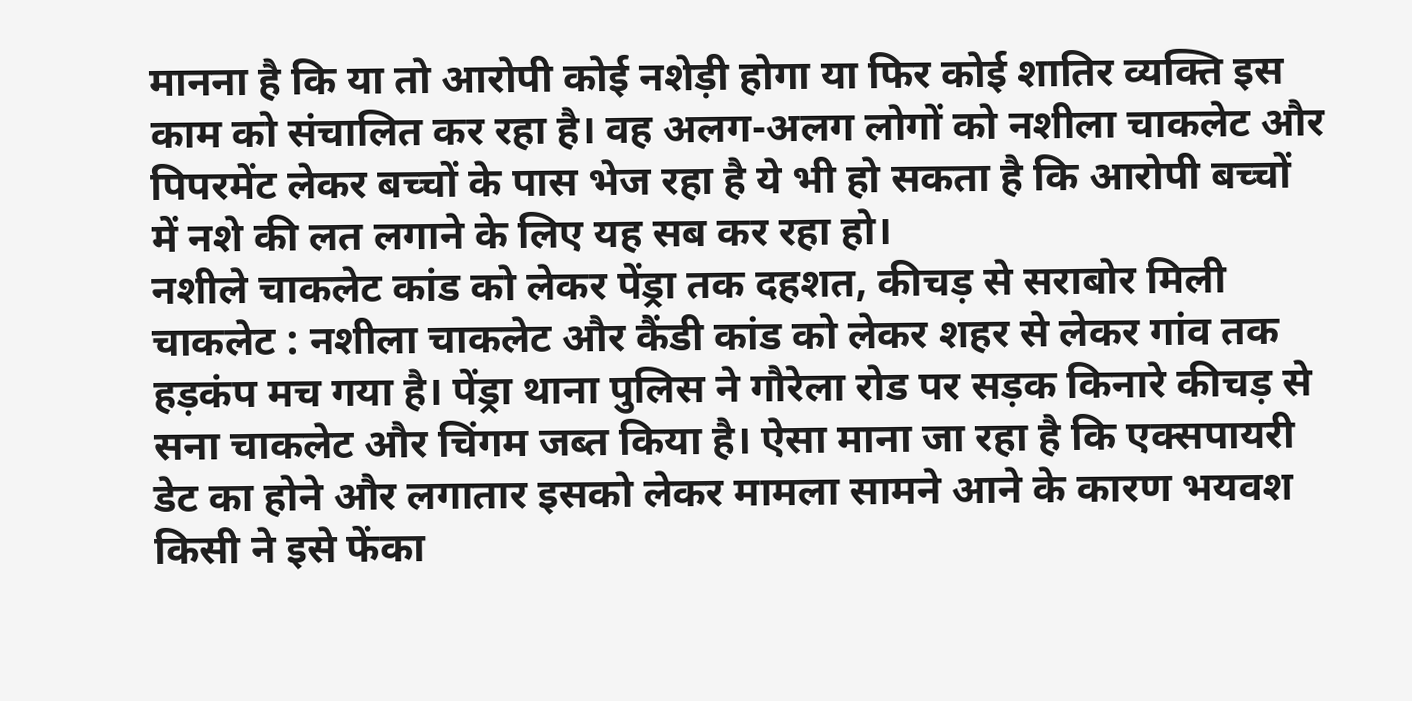मानना है कि या तो आरोपी कोई नशेड़ी होगा या फिर कोई शातिर व्यक्ति इस काम को संचालित कर रहा है। वह अलग-अलग लोगों को नशीला चाकलेट और पिपरमेंट लेकर बच्चों के पास भेज रहा है ये भी हो सकता है कि आरोपी बच्चों में नशे की लत लगाने के लिए यह सब कर रहा हो।
नशीले चाकलेट कांड को लेकर पेंड्रा तक दहशत, कीचड़ से सराबोर मिली चाकलेट : नशीला चाकलेट और कैंडी कांड को लेकर शहर से लेकर गांव तक हड़कंप मच गया है। पेंड्रा थाना पुलिस ने गौरेला रोड पर सड़क किनारे कीचड़ से सना चाकलेट और चिंगम जब्त किया है। ऐसा माना जा रहा है कि एक्सपायरी डेट का होने और लगातार इसको लेकर मामला सामने आने के कारण भयवश किसी ने इसे फेंका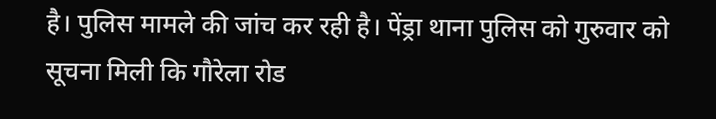है। पुलिस मामले की जांच कर रही है। पेंड्रा थाना पुलिस को गुरुवार को सूचना मिली कि गौरेला रोड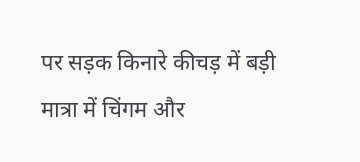पर सड़क किनारे कीचड़ में बड़ी मात्रा में चिंगम और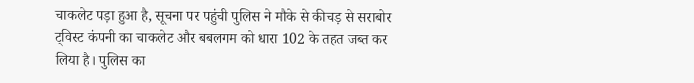चाकलेट पड़ा हुआ है, सूचना पर पहुंची पुलिस ने मौके से कीचड़ से सराबोर ट्विस्ट कंपनी का चाकलेट और बबलगम को धारा 102 के तहत जब्त कर लिया है। पुलिस का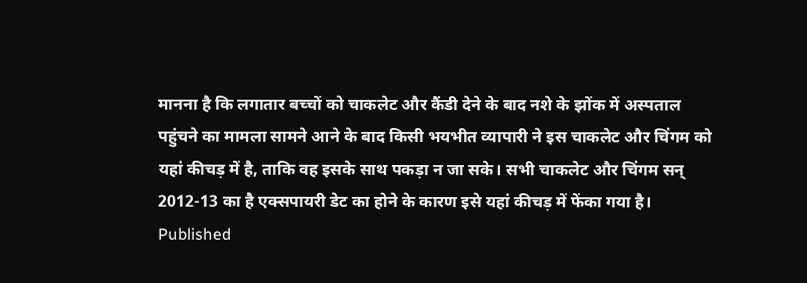मानना है कि लगातार बच्चों को चाकलेट और कैंडी देने के बाद नशे के झोंक में अस्पताल पहुंचने का मामला सामने आने के बाद किसी भयभीत व्यापारी ने इस चाकलेट और चिंगम को यहां कीचड़ में है, ताकि वह इसके साथ पकड़ा न जा सके। सभी चाकलेट और चिंगम सन् 2012-13 का है एक्सपायरी डेट का होने के कारण इसे यहां कीचड़ में फेंका गया है।
Published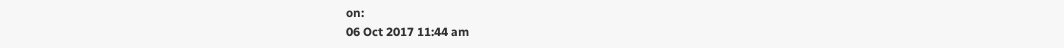on:
06 Oct 2017 11:44 am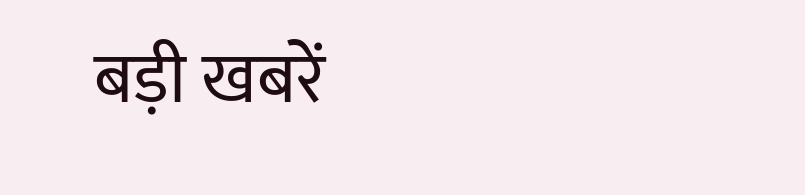बड़ी खबरें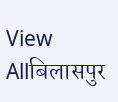View Allबिलासपुर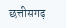छत्तीसगढ़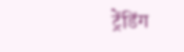ट्रेंडिंग